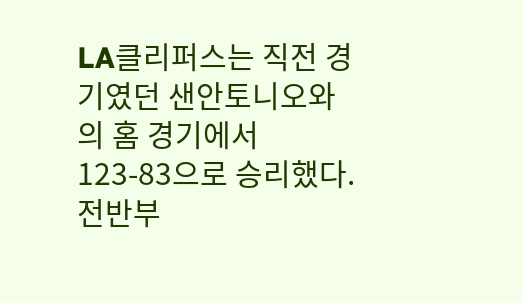LA클리퍼스는 직전 경기였던 샌안토니오와의 홈 경기에서 123-83으로 승리했다. 전반부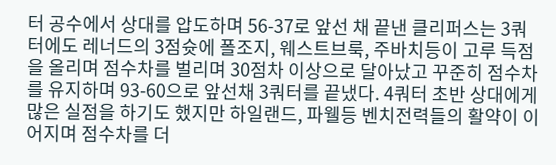터 공수에서 상대를 압도하며 56-37로 앞선 채 끝낸 클리퍼스는 3쿼터에도 레너드의 3점슛에 폴조지, 웨스트브룩, 주바치등이 고루 득점을 올리며 점수차를 벌리며 30점차 이상으로 달아났고 꾸준히 점수차를 유지하며 93-60으로 앞선채 3쿼터를 끝냈다. 4쿼터 초반 상대에게 많은 실점을 하기도 했지만 하일랜드, 파웰등 벤치전력들의 활약이 이어지며 점수차를 더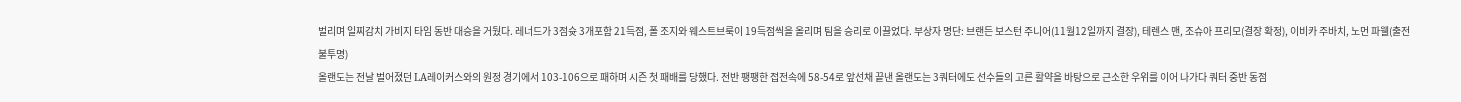벌리며 일찌감치 가비지 타임 동반 대승을 거뒀다. 레너드가 3점슛 3개포함 21득점, 폴 조지와 웨스트브룩이 19득점씩을 올리며 팀을 승리로 이끌었다. 부상자 명단: 브랜든 보스턴 주니어(11월12일까지 결장), 테렌스 맨, 조슈아 프리모(결장 확정), 이비카 주바치, 노먼 파웰(출전 불투명)
올랜도는 전날 벌어졌던 LA레이커스와의 원정 경기에서 103-106으로 패하며 시즌 첫 패배를 당했다. 전반 팽팽한 접전속에 58-54로 앞선채 끝낸 올랜도는 3쿼터에도 선수들의 고른 활약을 바탕으로 근소한 우위를 이어 나가다 쿼터 중반 동점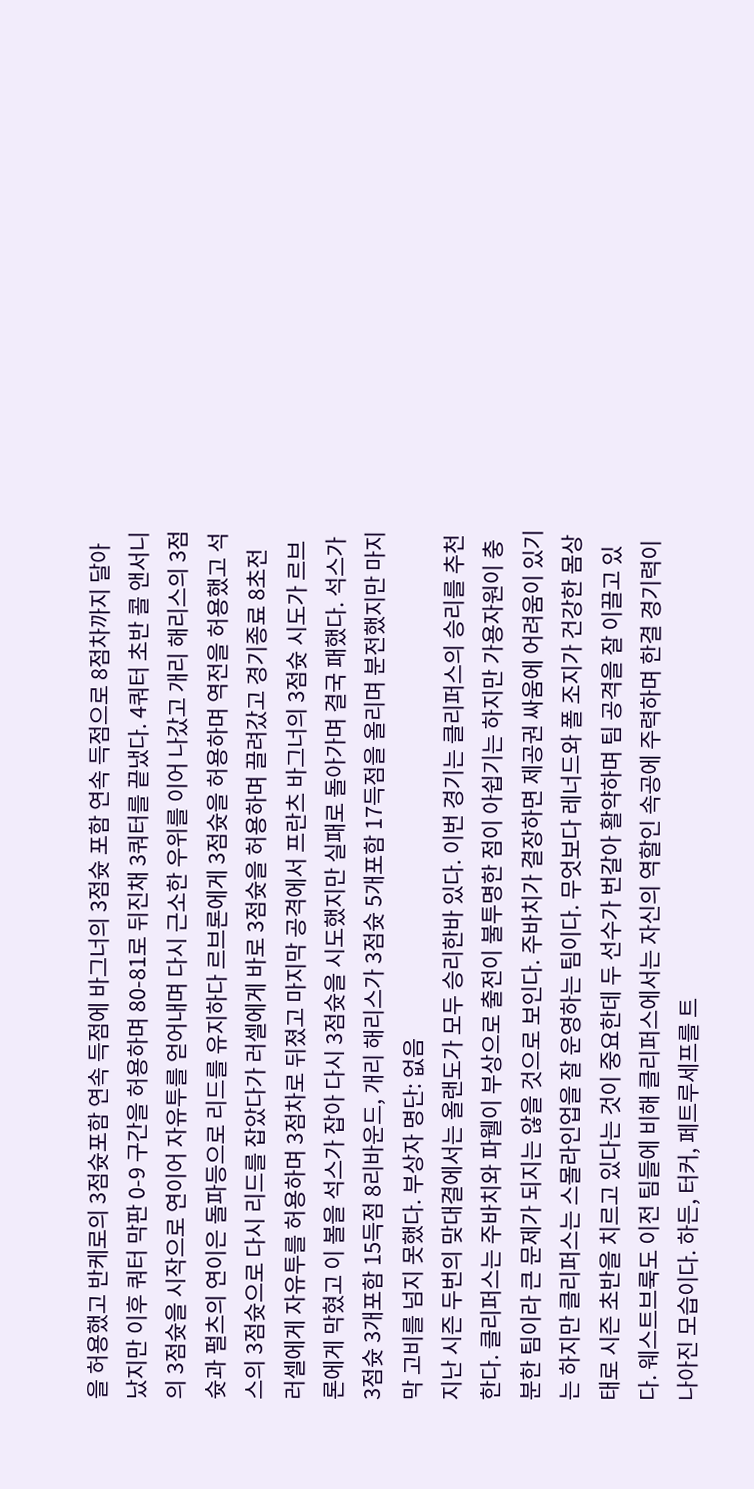을 허용했고 반케로의 3점슛포함 연속 득점에 바그너의 3점슛 포함 연속 득점으로 8점차까지 달아났지만 이후 쿼터 막판 0-9 구간을 허용하며 80-81로 뒤진채 3쿼터를 끝냈다. 4쿼터 초반 콜 앤서니의 3점슛을 시작으로 연이어 자유투를 얻어내며 다시 근소한 우위를 이어 나갔고 개리 해리스의 3점슛과 펄츠의 연이은 돌파등으로 리드를 유지하다 르브론에게 3점슛을 허용하며 역전을 허용했고 석스의 3점슛으로 다시 리드를 잡았다가 러셀에게 바로 3점슛을 허용하며 끌려갔고 경기종료 8초전 러셀에게 자유투를 허용하며 3점차로 뒤졌고 마지막 공격에서 프란츠 바그너의 3점슛 시도가 르브론에게 막혔고 이 볼을 석스가 잡아 다시 3점슛을 시도했지만 실패로 돌아가며 결국 패했다. 석스가 3점슛 3개포함 15득점 8리바운드, 개리 해리스가 3점슛 5개포함 17득점을 올리며 분전했지만 마지막 고비를 넘지 못했다. 부상자 명단: 없음
지난 시즌 두번의 맞대결에서는 올랜도가 모두 승리한바 있다. 이번 경기는 클리퍼스의 승리를 추천한다. 클리퍼스는 주바치와 파웰이 부상으로 출전이 불투명한 점이 아쉽기는 하지만 가용자원이 충분한 팀이라 큰 문제가 되지는 않을 것으로 보인다. 주바치가 결장하면 제공권 싸움에 어려움이 있기는 하지만 클리퍼스는 스몰라인업을 잘 운영하는 팀이다. 무엇보다 레너드와 폴 조지가 건강한 몸상태로 시즌 초반을 치르고 있다는 것이 중요한데 두 선수가 번갈아 활약하며 팀 공격을 잘 이끌고 있다. 웨스트브룩도 이전 팀들에 비해 클리퍼스에서는 자신의 역할인 속공에 주력하며 한결 경기력이 나아진 모습이다. 하든, 터커, 페트루세프를 트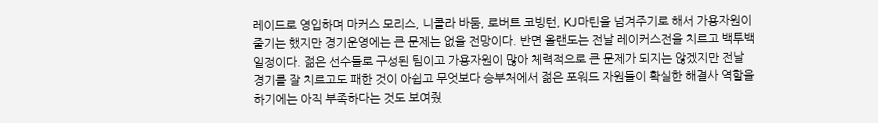레이드로 영입하며 마커스 모리스, 니콜라 바둠, 로버트 코빙턴, KJ마틴을 넘겨주기로 해서 가용자원이 줄기는 했지만 경기운영에는 큰 문제는 없을 전망이다. 반면 올랜도는 전날 레이커스전을 치르고 백투백 일정이다. 젊은 선수들로 구성된 팀이고 가용자원이 많아 체력적으로 큰 문제가 되지는 않겠지만 전날 경기를 잘 치르고도 패한 것이 아쉽고 무엇보다 승부처에서 젊은 포워드 자원들이 확실한 해결사 역할을 하기에는 아직 부족하다는 것도 보여줬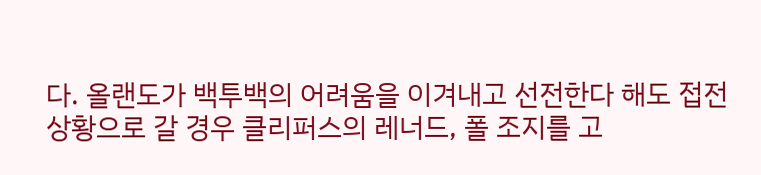다. 올랜도가 백투백의 어려움을 이겨내고 선전한다 해도 접전 상황으로 갈 경우 클리퍼스의 레너드, 폴 조지를 고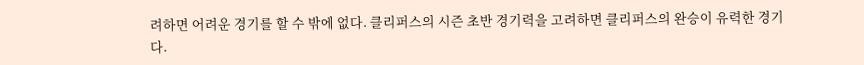려하면 어려운 경기를 할 수 밖에 없다. 클리퍼스의 시즌 초반 경기력을 고려하면 클리퍼스의 완승이 유력한 경기다.